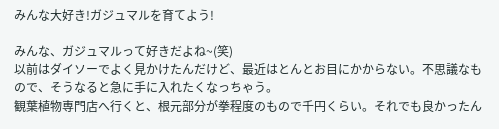みんな大好き!ガジュマルを育てよう!

みんな、ガジュマルって好きだよね~(笑)
以前はダイソーでよく見かけたんだけど、最近はとんとお目にかからない。不思議なもので、そうなると急に手に入れたくなっちゃう。
観葉植物専門店へ行くと、根元部分が拳程度のもので千円くらい。それでも良かったん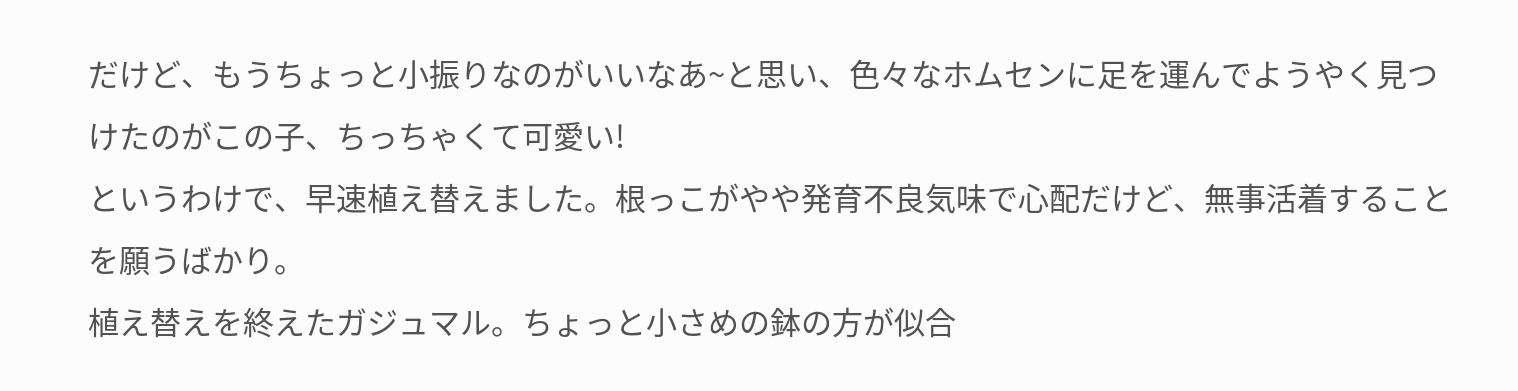だけど、もうちょっと小振りなのがいいなあ~と思い、色々なホムセンに足を運んでようやく見つけたのがこの子、ちっちゃくて可愛い!
というわけで、早速植え替えました。根っこがやや発育不良気味で心配だけど、無事活着することを願うばかり。
植え替えを終えたガジュマル。ちょっと小さめの鉢の方が似合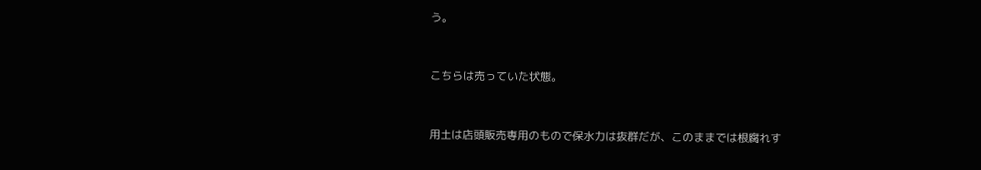う。


こちらは売っていた状態。


用土は店頭販売専用のもので保水力は抜群だが、このままでは根腐れす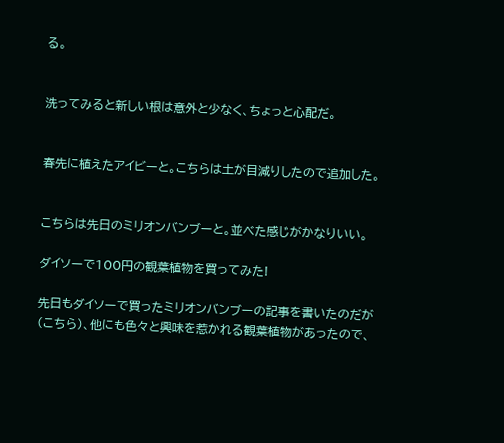る。


洗ってみると新しい根は意外と少なく、ちょっと心配だ。


春先に植えたアイビーと。こちらは土が目減りしたので追加した。


こちらは先日のミリオンバンブーと。並べた感じがかなりいい。

ダイソーで100円の観葉植物を買ってみた!

先日もダイソーで買ったミリオンバンブーの記事を書いたのだが(こちら)、他にも色々と興味を惹かれる観葉植物があったので、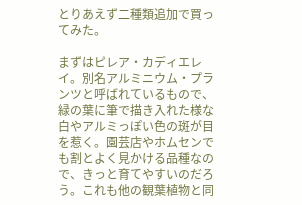とりあえず二種類追加で買ってみた。

まずはピレア・カディエレイ。別名アルミニウム・プランツと呼ばれているもので、緑の葉に筆で描き入れた様な白やアルミっぽい色の斑が目を惹く。園芸店やホムセンでも割とよく見かける品種なので、きっと育てやすいのだろう。これも他の観葉植物と同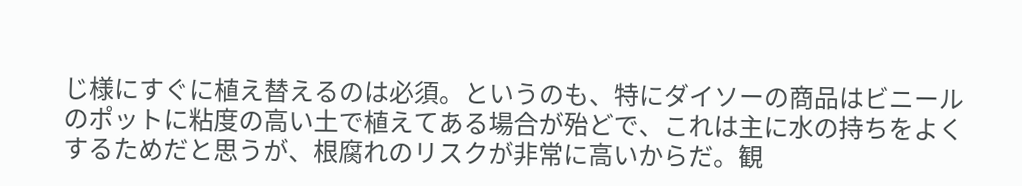じ様にすぐに植え替えるのは必須。というのも、特にダイソーの商品はビニールのポットに粘度の高い土で植えてある場合が殆どで、これは主に水の持ちをよくするためだと思うが、根腐れのリスクが非常に高いからだ。観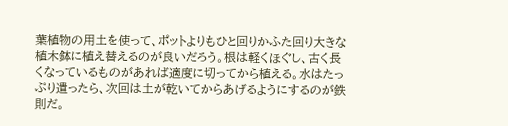葉植物の用土を使って、ポットよりもひと回りかふた回り大きな植木鉢に植え替えるのが良いだろう。根は軽くほぐし、古く長くなっているものがあれば適度に切ってから植える。水はたっぷり遣ったら、次回は土が乾いてからあげるようにするのが鉄則だ。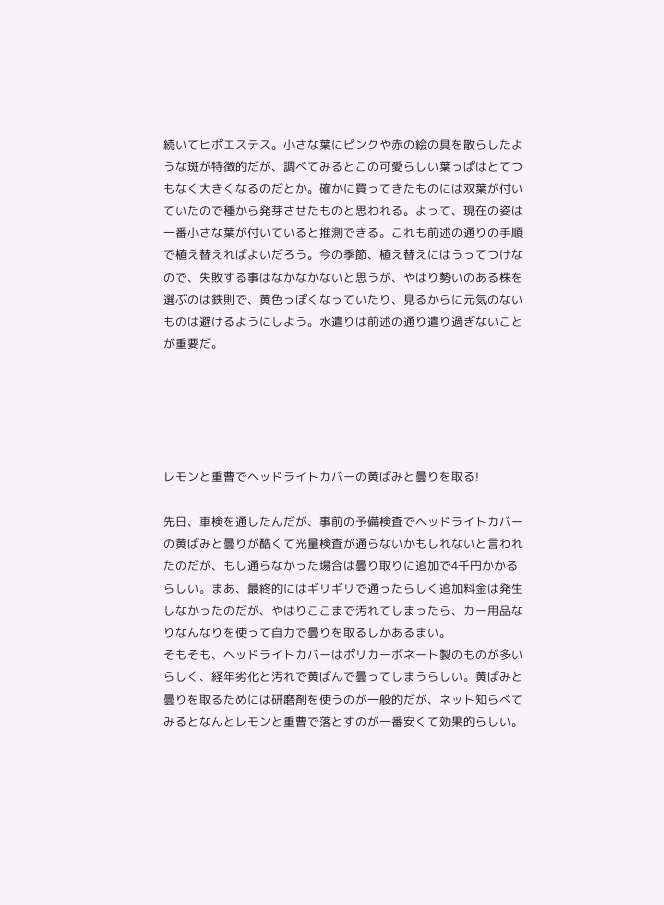続いてヒポエステス。小さな葉にピンクや赤の絵の具を散らしたような斑が特徴的だが、調べてみるとこの可愛らしい葉っぱはとてつもなく大きくなるのだとか。確かに買ってきたものには双葉が付いていたので種から発芽させたものと思われる。よって、現在の姿は一番小さな葉が付いていると推測できる。これも前述の通りの手順で植え替えればよいだろう。今の季節、植え替えにはうってつけなので、失敗する事はなかなかないと思うが、やはり勢いのある株を選ぶのは鉄則で、黄色っぽくなっていたり、見るからに元気のないものは避けるようにしよう。水遣りは前述の通り遣り過ぎないことが重要だ。





レモンと重曹でヘッドライトカバーの黄ばみと曇りを取る!

先日、車検を通したんだが、事前の予備検査でヘッドライトカバーの黄ばみと曇りが酷くて光量検査が通らないかもしれないと言われたのだが、もし通らなかった場合は曇り取りに追加で4千円かかるらしい。まあ、最終的にはギリギリで通ったらしく追加料金は発生しなかったのだが、やはりここまで汚れてしまったら、カー用品なりなんなりを使って自力で曇りを取るしかあるまい。
そもそも、ヘッドライトカバーはポリカーボネート製のものが多いらしく、経年劣化と汚れで黄ばんで曇ってしまうらしい。黄ばみと曇りを取るためには研磨剤を使うのが一般的だが、ネット知らべてみるとなんとレモンと重曹で落とすのが一番安くて効果的らしい。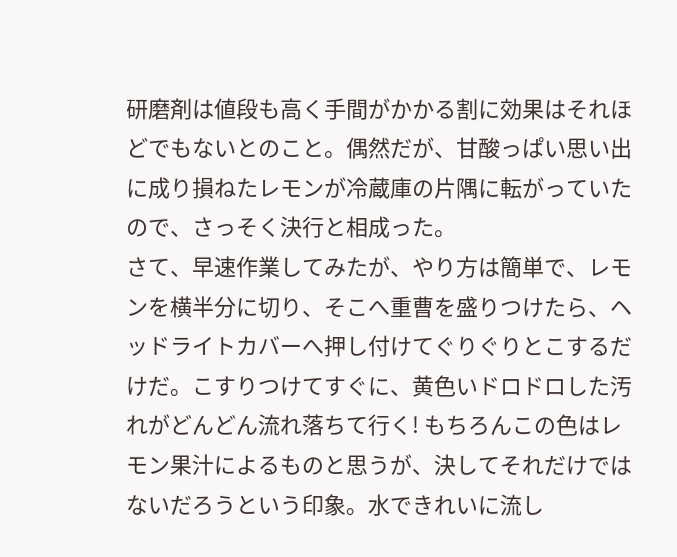研磨剤は値段も高く手間がかかる割に効果はそれほどでもないとのこと。偶然だが、甘酸っぱい思い出に成り損ねたレモンが冷蔵庫の片隅に転がっていたので、さっそく決行と相成った。
さて、早速作業してみたが、やり方は簡単で、レモンを横半分に切り、そこへ重曹を盛りつけたら、ヘッドライトカバーへ押し付けてぐりぐりとこするだけだ。こすりつけてすぐに、黄色いドロドロした汚れがどんどん流れ落ちて行く! もちろんこの色はレモン果汁によるものと思うが、決してそれだけではないだろうという印象。水できれいに流し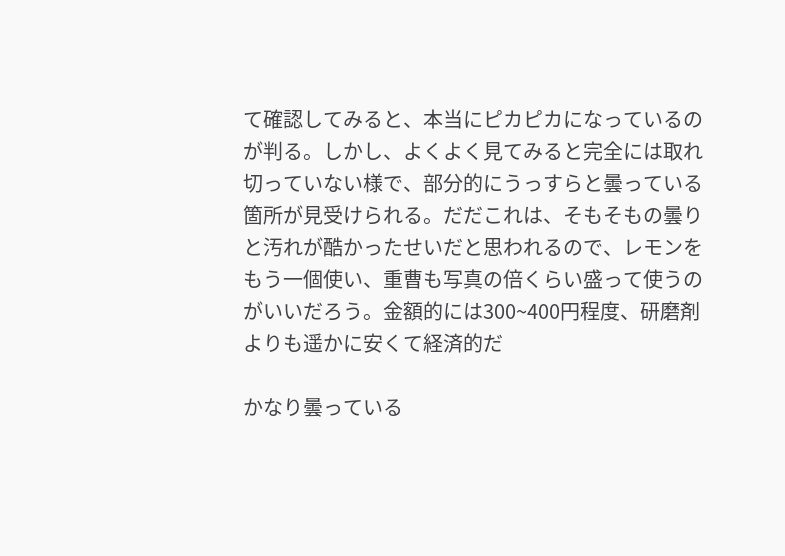て確認してみると、本当にピカピカになっているのが判る。しかし、よくよく見てみると完全には取れ切っていない様で、部分的にうっすらと曇っている箇所が見受けられる。だだこれは、そもそもの曇りと汚れが酷かったせいだと思われるので、レモンをもう一個使い、重曹も写真の倍くらい盛って使うのがいいだろう。金額的には300~400円程度、研磨剤よりも遥かに安くて経済的だ

かなり曇っている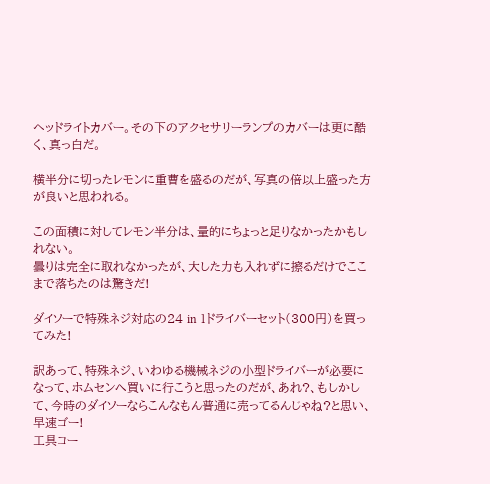ヘッドライトカバー。その下のアクセサリーランプのカバーは更に酷く、真っ白だ。

横半分に切ったレモンに重曹を盛るのだが、写真の倍以上盛った方が良いと思われる。

この面積に対してレモン半分は、量的にちょっと足りなかったかもしれない。
曇りは完全に取れなかったが、大した力も入れずに擦るだけでここまで落ちたのは驚きだ!

ダイソーで特殊ネジ対応の24 in 1ドライバーセット(300円)を買ってみた!

訳あって、特殊ネジ、いわゆる機械ネジの小型ドライバーが必要になって、ホムセンへ買いに行こうと思ったのだが、あれ?、もしかして、今時のダイソーならこんなもん普通に売ってるんじゃね?と思い、早速ゴー!
工具コー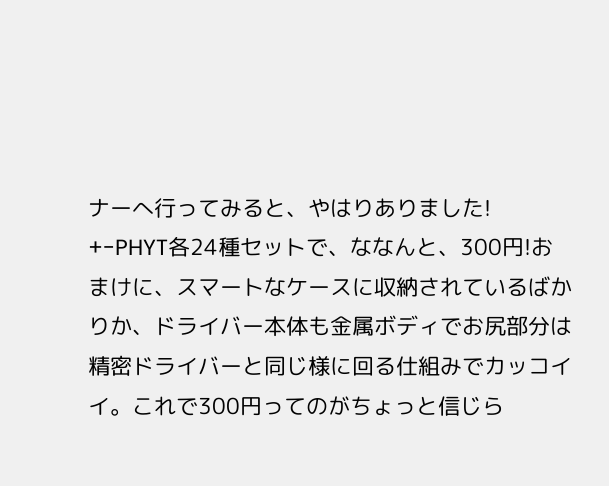ナーへ行ってみると、やはりありました! +-PHYT各24種セットで、ななんと、300円!おまけに、スマートなケースに収納されているばかりか、ドライバー本体も金属ボディでお尻部分は精密ドライバーと同じ様に回る仕組みでカッコイイ。これで300円ってのがちょっと信じら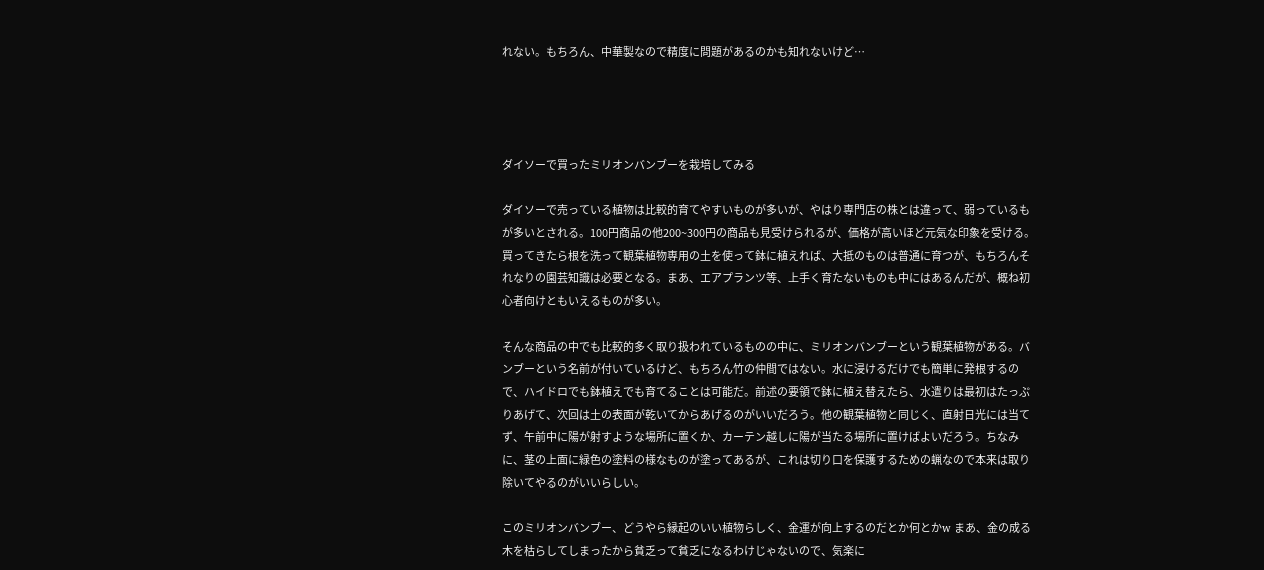れない。もちろん、中華製なので精度に問題があるのかも知れないけど…




ダイソーで買ったミリオンバンブーを栽培してみる

ダイソーで売っている植物は比較的育てやすいものが多いが、やはり専門店の株とは違って、弱っているもが多いとされる。100円商品の他200~300円の商品も見受けられるが、価格が高いほど元気な印象を受ける。買ってきたら根を洗って観葉植物専用の土を使って鉢に植えれば、大抵のものは普通に育つが、もちろんそれなりの園芸知識は必要となる。まあ、エアプランツ等、上手く育たないものも中にはあるんだが、概ね初心者向けともいえるものが多い。

そんな商品の中でも比較的多く取り扱われているものの中に、ミリオンバンブーという観葉植物がある。バンブーという名前が付いているけど、もちろん竹の仲間ではない。水に浸けるだけでも簡単に発根するので、ハイドロでも鉢植えでも育てることは可能だ。前述の要領で鉢に植え替えたら、水遣りは最初はたっぷりあげて、次回は土の表面が乾いてからあげるのがいいだろう。他の観葉植物と同じく、直射日光には当てず、午前中に陽が射すような場所に置くか、カーテン越しに陽が当たる場所に置けばよいだろう。ちなみに、茎の上面に緑色の塗料の様なものが塗ってあるが、これは切り口を保護するための蝋なので本来は取り除いてやるのがいいらしい。

このミリオンバンブー、どうやら縁起のいい植物らしく、金運が向上するのだとか何とかw まあ、金の成る木を枯らしてしまったから貧乏って貧乏になるわけじゃないので、気楽に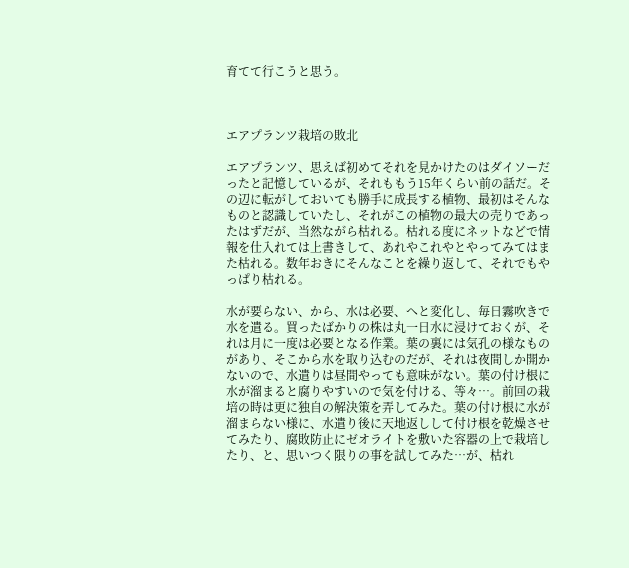育てて行こうと思う。



エアプランツ栽培の敗北

エアプランツ、思えば初めてそれを見かけたのはダイソーだったと記憶しているが、それももう15年くらい前の話だ。その辺に転がしておいても勝手に成長する植物、最初はそんなものと認識していたし、それがこの植物の最大の売りであったはずだが、当然ながら枯れる。枯れる度にネットなどで情報を仕入れては上書きして、あれやこれやとやってみてはまた枯れる。数年おきにそんなことを繰り返して、それでもやっぱり枯れる。

水が要らない、から、水は必要、へと変化し、毎日霧吹きで水を遣る。買ったばかりの株は丸一日水に浸けておくが、それは月に一度は必要となる作業。葉の裏には気孔の様なものがあり、そこから水を取り込むのだが、それは夜間しか開かないので、水遣りは昼間やっても意味がない。葉の付け根に水が溜まると腐りやすいので気を付ける、等々…。前回の栽培の時は更に独自の解決策を弄してみた。葉の付け根に水が溜まらない様に、水遣り後に天地返しして付け根を乾燥させてみたり、腐敗防止にゼオライトを敷いた容器の上で栽培したり、と、思いつく限りの事を試してみた…が、枯れ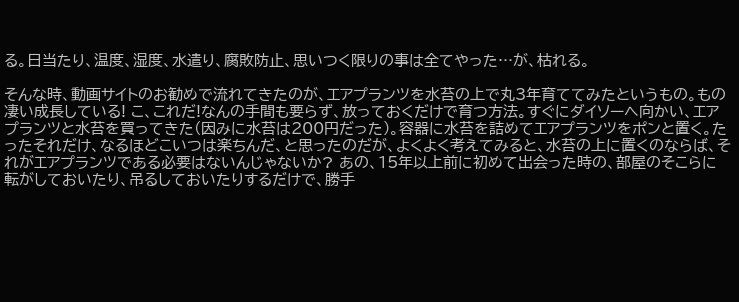る。日当たり、温度、湿度、水遣り、腐敗防止、思いつく限りの事は全てやった…が、枯れる。

そんな時、動画サイトのお勧めで流れてきたのが、エアプランツを水苔の上で丸3年育ててみたというもの。もの凄い成長している! こ、これだ!なんの手間も要らず、放っておくだけで育つ方法。すぐにダイソーへ向かい、エアプランツと水苔を買ってきた(因みに水苔は200円だった)。容器に水苔を詰めてエアプランツをポンと置く。たったそれだけ、なるほどこいつは楽ちんだ、と思ったのだが、よくよく考えてみると、水苔の上に置くのならば、それがエアプランツである必要はないんじゃないか? あの、15年以上前に初めて出会った時の、部屋のそこらに転がしておいたり、吊るしておいたりするだけで、勝手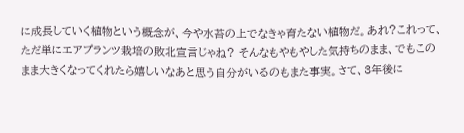に成長していく植物という概念が、今や水苔の上でなきゃ育たない植物だ。あれ?これって、ただ単にエアプランツ栽培の敗北宣言じゃね? そんなもやもやした気持ちのまま、でもこのまま大きくなってくれたら嬉しいなあと思う自分がいるのもまた事実。さて、3年後に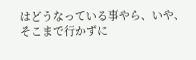はどうなっている事やら、いや、そこまで行かずに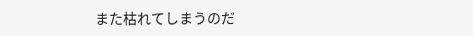また枯れてしまうのだ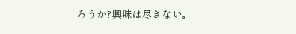ろうか?興味は尽きない。